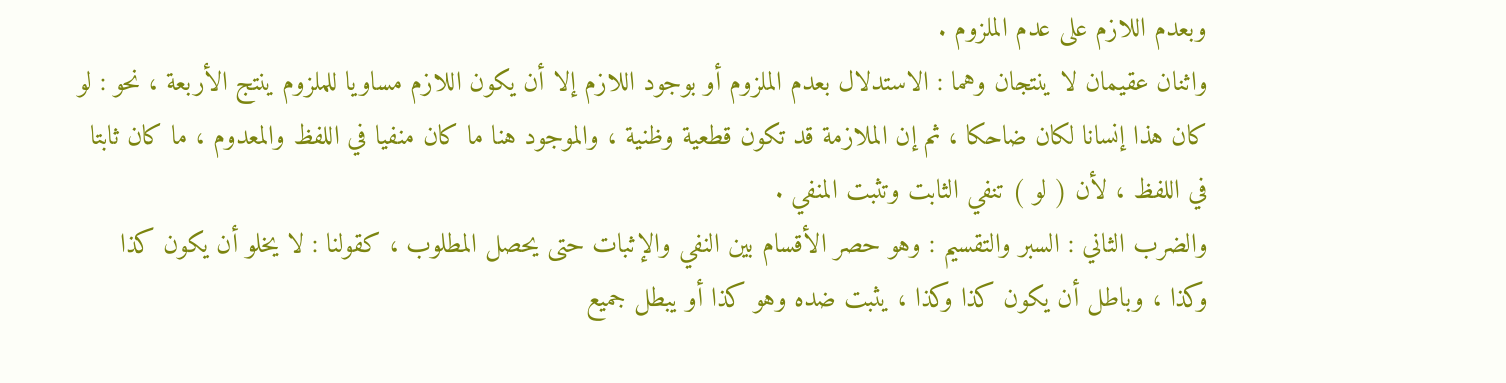وبعدم اللازم على عدم الملزوم .
واثنان عقيمان لا ينتجان وهما : الاستدلال بعدم الملزوم أو بوجود اللازم إلا أن يكون اللازم مساويا للملزوم ينتج الأربعة ، نحو : لو كان هذا إنسانا لكان ضاحكا ، ثم إن الملازمة قد تكون قطعية وظنية ، والموجود هنا ما كان منفيا في اللفظ والمعدوم ، ما كان ثابتا في اللفظ ، لأن ( لو ) تنفي الثابت وتثبت المنفي .
والضرب الثاني : السبر والتقسيم : وهو حصر الأقسام بين النفي والإثبات حتى يحصل المطلوب ، كقولنا : لا يخلو أن يكون كذا وكذا ، وباطل أن يكون كذا وكذا ، يثبت ضده وهو كذا أو يبطل جميع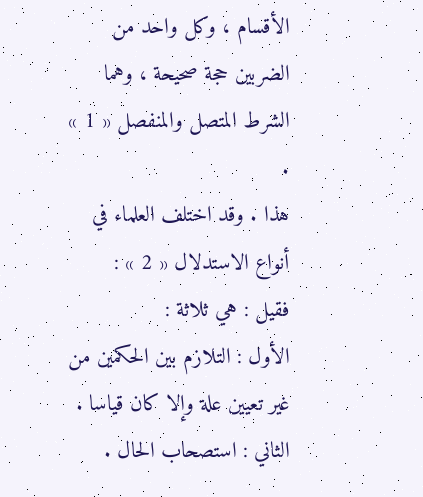الأقسام ، وكل واحد من الضربين حجة صحيحة ، وهما الشرط المتصل والمنفصل « 1 » .
هذا . وقد اختلف العلماء في أنواع الاستدلال « 2 » :
فقيل : هي ثلاثة :
الأول : التلازم بين الحكمين من غير تعيين علة وإلا كان قياسا .
الثاني : استصحاب الحال .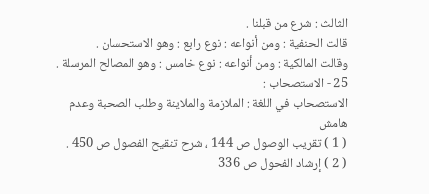الثالث : شرع من قبلنا .
قالت الحنفية : ومن أنواعه : نوع رابع : وهو الاستحسان .
وقالت المالكية : ومن أنواعه : نوع خامس : وهو المصالح المرسلة .
25 - الاستصحاب :
الاستصحاب في اللغة : الملازمة والملاينة وطلب الصحبة وعدم
هامش
( 1 ) تقريب الوصول ص 144 ، شرح تنقيح الفصول ص 450 .
( 2 ) إرشاد الفحول ص 336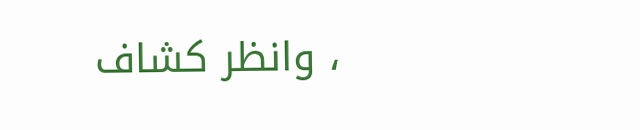، وانظر كشاف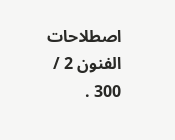اصطلاحات الفنون 2 / 300 .